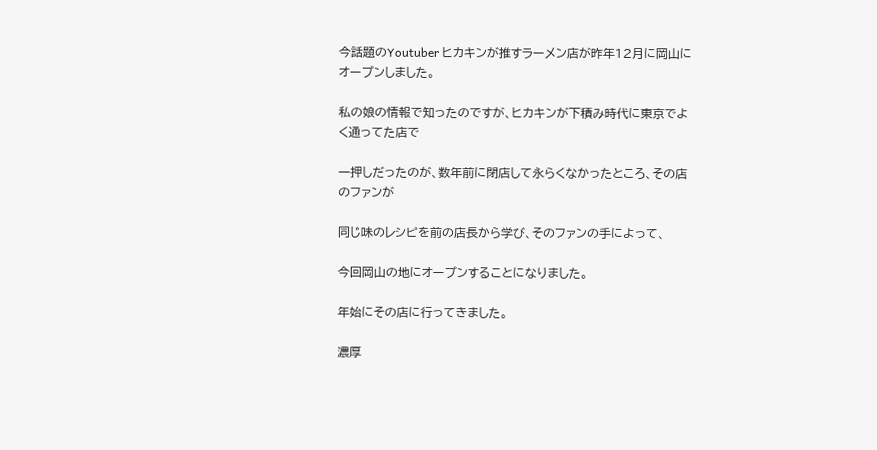今話題のYoutuber ヒカキンが推すラーメン店が昨年12月に岡山にオープンしました。

私の娘の情報で知ったのですが、ヒカキンが下積み時代に東京でよく通ってた店で

一押しだったのが、数年前に閉店して永らくなかったところ、その店のファンが

同じ味のレシピを前の店長から学び、そのファンの手によって、

今回岡山の地にオープンすることになりました。

年始にその店に行ってきました。

濃厚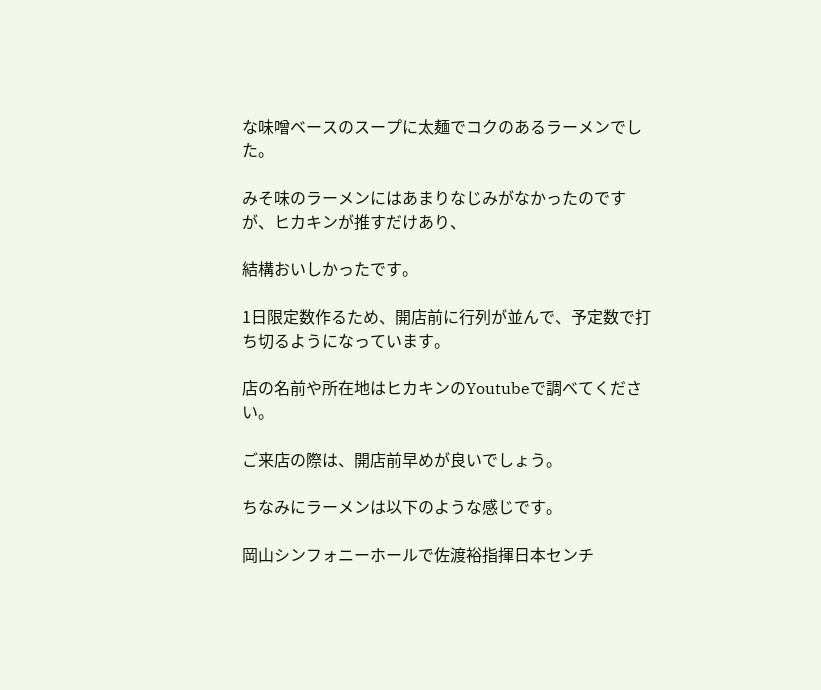な味噌ベースのスープに太麺でコクのあるラーメンでした。

みそ味のラーメンにはあまりなじみがなかったのですが、ヒカキンが推すだけあり、

結構おいしかったです。

1日限定数作るため、開店前に行列が並んで、予定数で打ち切るようになっています。

店の名前や所在地はヒカキンのYoutubeで調べてください。

ご来店の際は、開店前早めが良いでしょう。

ちなみにラーメンは以下のような感じです。

岡山シンフォニーホールで佐渡裕指揮日本センチ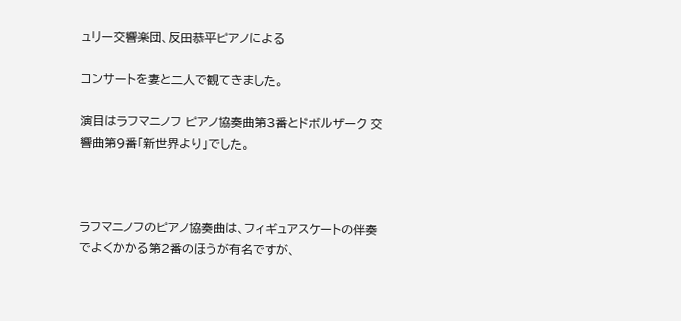ュリー交響楽団、反田恭平ピアノによる

コンサートを妻と二人で観てきました。

演目はラフマニノフ ピアノ協奏曲第3番とドボルザーク 交響曲第9番「新世界より」でした。



ラフマニノフのピアノ協奏曲は、フィギュアスケートの伴奏でよくかかる第2番のほうが有名ですが、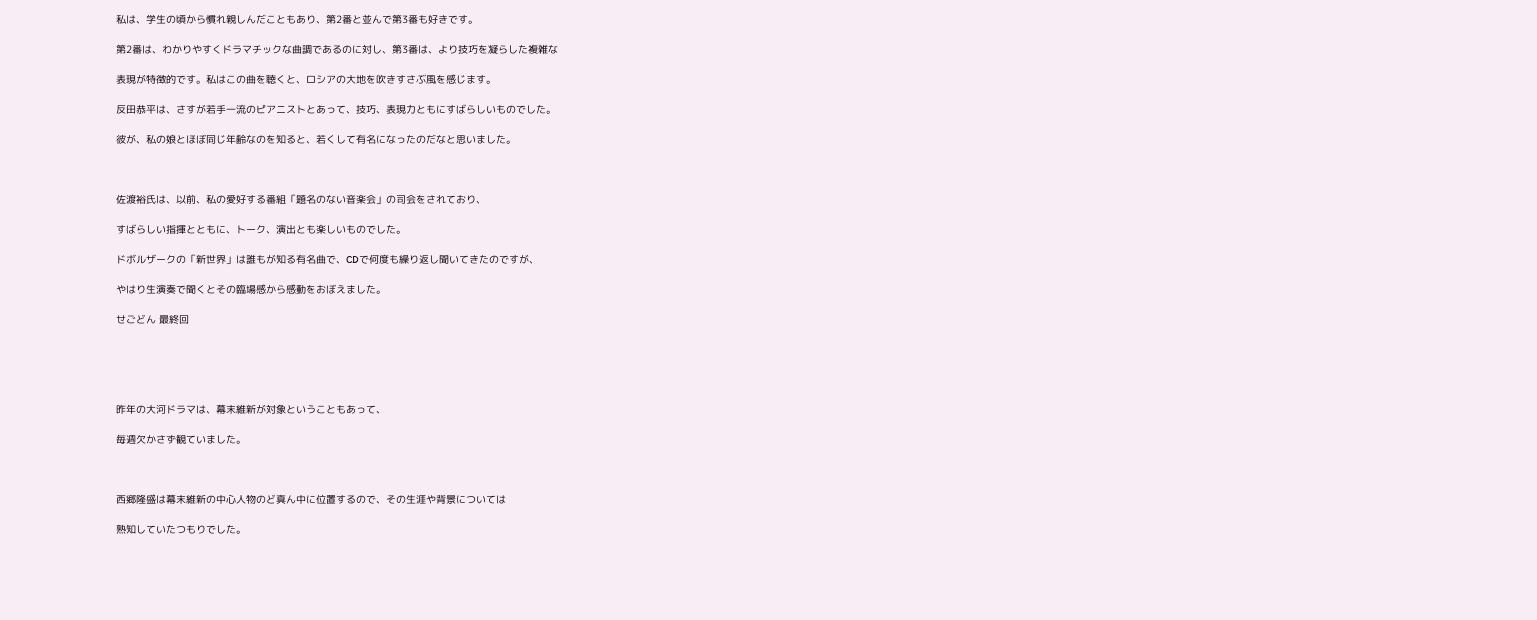私は、学生の頃から慣れ親しんだこともあり、第2番と並んで第3番も好きです。

第2番は、わかりやすくドラマチックな曲調であるのに対し、第3番は、より技巧を凝らした複雑な

表現が特徴的です。私はこの曲を聴くと、ロシアの大地を吹きすさぶ風を感じます。

反田恭平は、さすが若手一流のピアニストとあって、技巧、表現力ともにすばらしいものでした。

彼が、私の娘とほぼ同じ年齢なのを知ると、若くして有名になったのだなと思いました。



佐渡裕氏は、以前、私の愛好する番組「題名のない音楽会」の司会をされており、

すばらしい指揮とともに、トーク、演出とも楽しいものでした。

ドボルザークの「新世界」は誰もが知る有名曲で、CDで何度も繰り返し聞いてきたのですが、

やはり生演奏で聞くとその臨場感から感動をおぼえました。

せごどん 最終回





昨年の大河ドラマは、幕末維新が対象ということもあって、

毎週欠かさず観ていました。



西郷隆盛は幕末維新の中心人物のど真ん中に位置するので、その生涯や背景については

熟知していたつもりでした。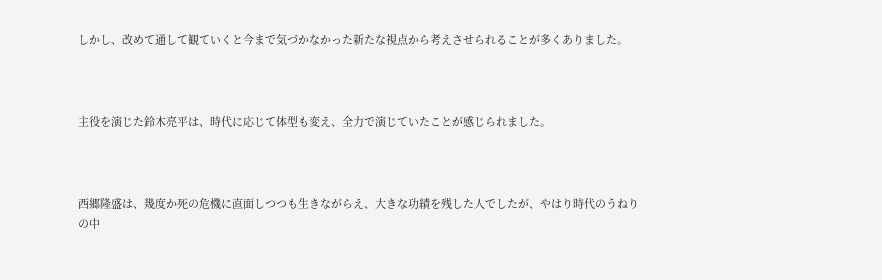しかし、改めて通して観ていくと今まで気づかなかった新たな視点から考えさせられることが多くありました。



主役を演じた鈴木亮平は、時代に応じて体型も変え、全力で演じていたことが感じられました。



西郷隆盛は、幾度か死の危機に直面しつつも生きながらえ、大きな功績を残した人でしたが、やはり時代のうねりの中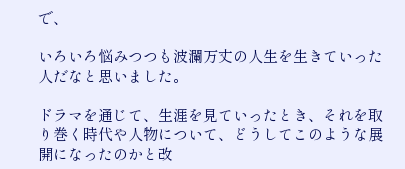で、

いろいろ悩みつつも波瀾万丈の人生を生きていった人だなと思いました。

ドラマを通じて、生涯を見ていったとき、それを取り巻く時代や人物について、どうしてこのような展開になったのかと改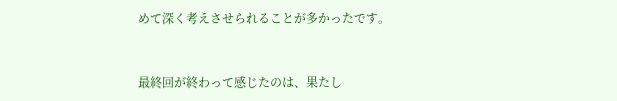めて深く考えさせられることが多かったです。



最終回が終わって感じたのは、果たし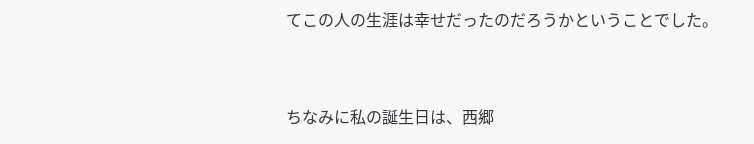てこの人の生涯は幸せだったのだろうかということでした。



ちなみに私の誕生日は、西郷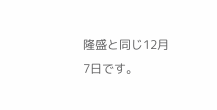隆盛と同じ12月7日です。